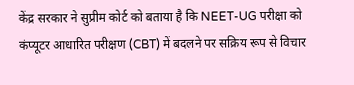केंद्र सरकार ने सुप्रीम कोर्ट को बताया है कि NEET-UG परीक्षा को कंप्यूटर आधारित परीक्षण (CBT) में बदलने पर सक्रिय रूप से विचार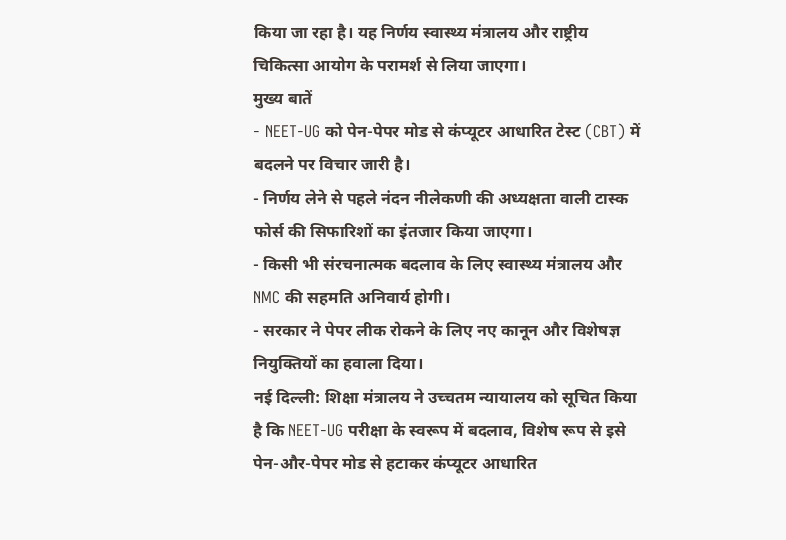किया जा रहा है। यह निर्णय स्वास्थ्य मंत्रालय और राष्ट्रीय चिकित्सा आयोग के परामर्श से लिया जाएगा।
मुख्य बातें
- NEET-UG को पेन-पेपर मोड से कंप्यूटर आधारित टेस्ट (CBT) में बदलने पर विचार जारी है।
- निर्णय लेने से पहले नंदन नीलेकणी की अध्यक्षता वाली टास्क फोर्स की सिफारिशों का इंतजार किया जाएगा।
- किसी भी संरचनात्मक बदलाव के लिए स्वास्थ्य मंत्रालय और NMC की सहमति अनिवार्य होगी।
- सरकार ने पेपर लीक रोकने के लिए नए कानून और विशेषज्ञ नियुक्तियों का हवाला दिया।
नई दिल्ली: शिक्षा मंत्रालय ने उच्चतम न्यायालय को सूचित किया है कि NEET-UG परीक्षा के स्वरूप में बदलाव, विशेष रूप से इसे पेन-और-पेपर मोड से हटाकर कंप्यूटर आधारित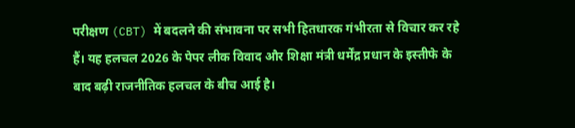परीक्षण (CBT) में बदलने की संभावना पर सभी हितधारक गंभीरता से विचार कर रहे हैं। यह हलचल 2026 के पेपर लीक विवाद और शिक्षा मंत्री धर्मेंद्र प्रधान के इस्तीफे के बाद बढ़ी राजनीतिक हलचल के बीच आई है।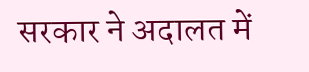सरकार ने अदालत में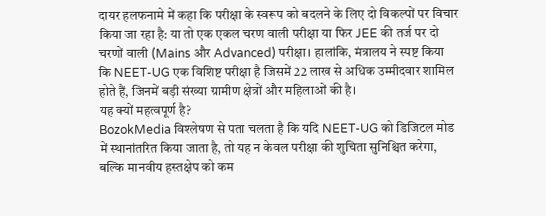दायर हलफनामे में कहा कि परीक्षा के स्वरूप को बदलने के लिए दो विकल्पों पर विचार किया जा रहा है: या तो एक एकल चरण वाली परीक्षा या फिर JEE की तर्ज पर दो चरणों वाली (Mains और Advanced) परीक्षा। हालांकि, मंत्रालय ने स्पष्ट किया कि NEET-UG एक विशिष्ट परीक्षा है जिसमें 22 लाख से अधिक उम्मीदवार शामिल होते हैं, जिनमें बड़ी संख्या ग्रामीण क्षेत्रों और महिलाओं की है।
यह क्यों महत्वपूर्ण है?
BozokMedia विश्लेषण से पता चलता है कि यदि NEET-UG को डिजिटल मोड में स्थानांतरित किया जाता है, तो यह न केवल परीक्षा की शुचिता सुनिश्चित करेगा, बल्कि मानवीय हस्तक्षेप को कम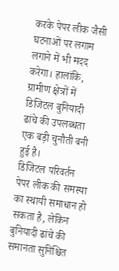करके पेपर लीक जैसी घटनाओं पर लगाम लगाने में भी मदद करेगा। हालांकि, ग्रामीण क्षेत्रों में डिजिटल बुनियादी ढांचे की उपलब्धता एक बड़ी चुनौती बनी हुई है।
डिजिटल परिवर्तन पेपर लीक की समस्या का स्थायी समाधान हो सकता है, लेकिन बुनियादी ढांचे की समानता सुनिश्चित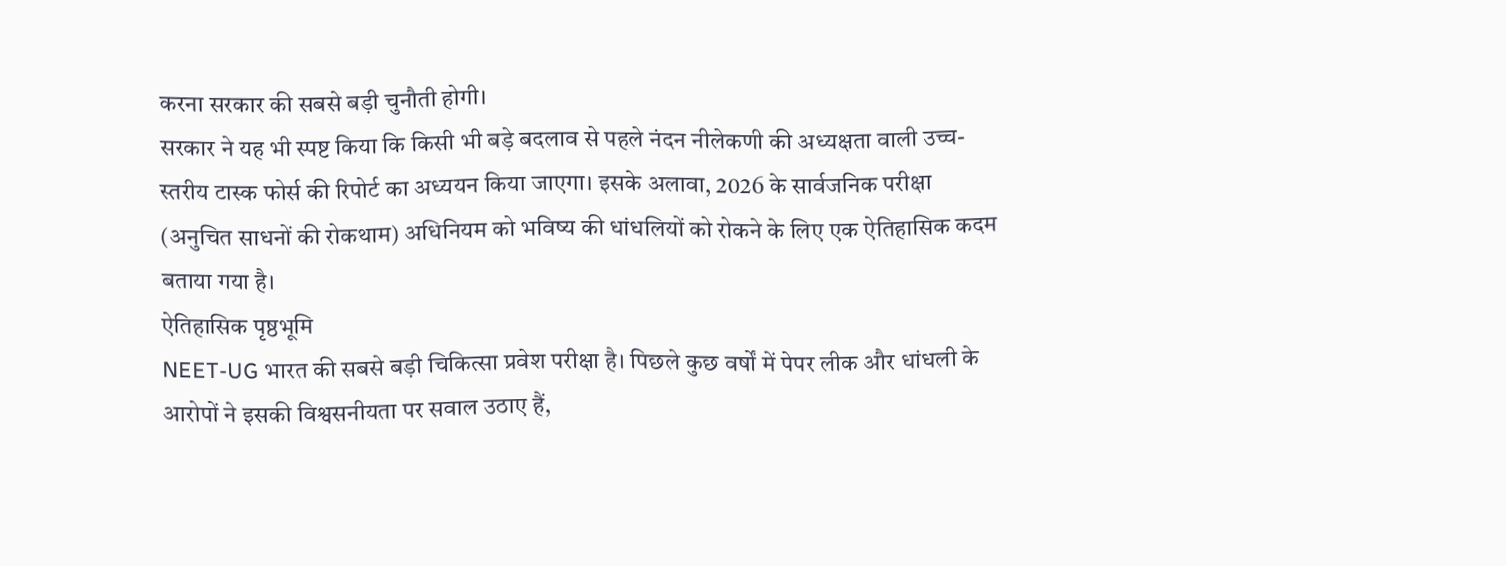करना सरकार की सबसे बड़ी चुनौती होगी।
सरकार ने यह भी स्पष्ट किया कि किसी भी बड़े बदलाव से पहले नंदन नीलेकणी की अध्यक्षता वाली उच्च-स्तरीय टास्क फोर्स की रिपोर्ट का अध्ययन किया जाएगा। इसके अलावा, 2026 के सार्वजनिक परीक्षा (अनुचित साधनों की रोकथाम) अधिनियम को भविष्य की धांधलियों को रोकने के लिए एक ऐतिहासिक कदम बताया गया है।
ऐतिहासिक पृष्ठभूमि
NEET-UG भारत की सबसे बड़ी चिकित्सा प्रवेश परीक्षा है। पिछले कुछ वर्षों में पेपर लीक और धांधली के आरोपों ने इसकी विश्वसनीयता पर सवाल उठाए हैं,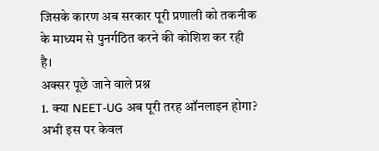जिसके कारण अब सरकार पूरी प्रणाली को तकनीक के माध्यम से पुनर्गठित करने की कोशिश कर रही है।
अक्सर पूछे जाने वाले प्रश्न
1. क्या NEET-UG अब पूरी तरह ऑनलाइन होगा?
अभी इस पर केवल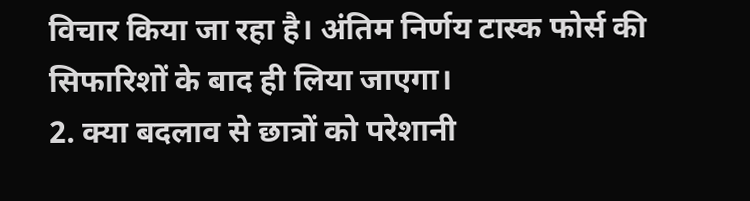विचार किया जा रहा है। अंतिम निर्णय टास्क फोर्स की सिफारिशों के बाद ही लिया जाएगा।
2. क्या बदलाव से छात्रों को परेशानी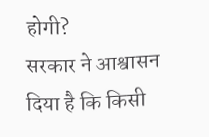होगी?
सरकार ने आश्वासन दिया है कि किसी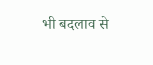भी बदलाव से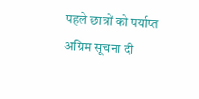पहले छात्रों को पर्याप्त अग्रिम सूचना दी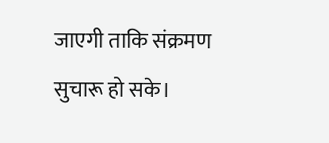जाएगी ताकि संक्रमण सुचारू हो सके।